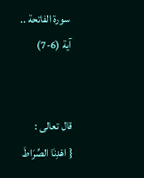سورة الفاتحة .. آية (6-7)


قال تعالى :
{ اهْدِنَا الصِّرَاطَ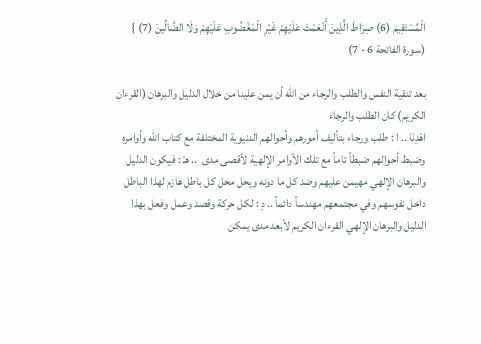الْمُسْتَقِيمَ (6) صِرَاطَ الَّذِينَ أَنْعَمْتَ عَلَيْهِمْ غَيْرِ الْمَغْضُوبِ عَلَيْهِمْ وَلَا الضَّالِّينَ (7) } (سورة الفاتحة 6 - 7)

بعد تنقية النفس والطلب والرجاء من الله أن يمن علينا من خلال الدليل والبرهان (القرءان الكريم) كان الطلب والرجاء
اهْدِنَا .. ا : طلب ورجاء بتأليف أمورهم وأحوالهم الدنيوية المختلفة مع كتاب الله وأوامره وضبط أحوالهم ضبطاً تاماً مع تلك الأوامر الإلهية لأقصى مدى  .. هـْ : فيكون الدليل والبرهان الإلهي مهيمن عليهم وضد كل ما دونه ويحل محل كل باطل هازم لهذا الباطل داخل نفوسهم وفي مجتمعهم مهندساً دائماً .. دِ : لكل حركة وقصد وعمل وفعل بهذا الدليل والبرهان الإلهي القرءان الكريم لأبعد مدى يمكن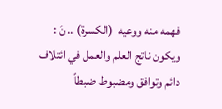فهمه منه ووعيه  (الكسرة) .. نَ : ويكون ناتج العلم والعمل في ائتلاف دائم وتوافق ومضبوط ضبطاً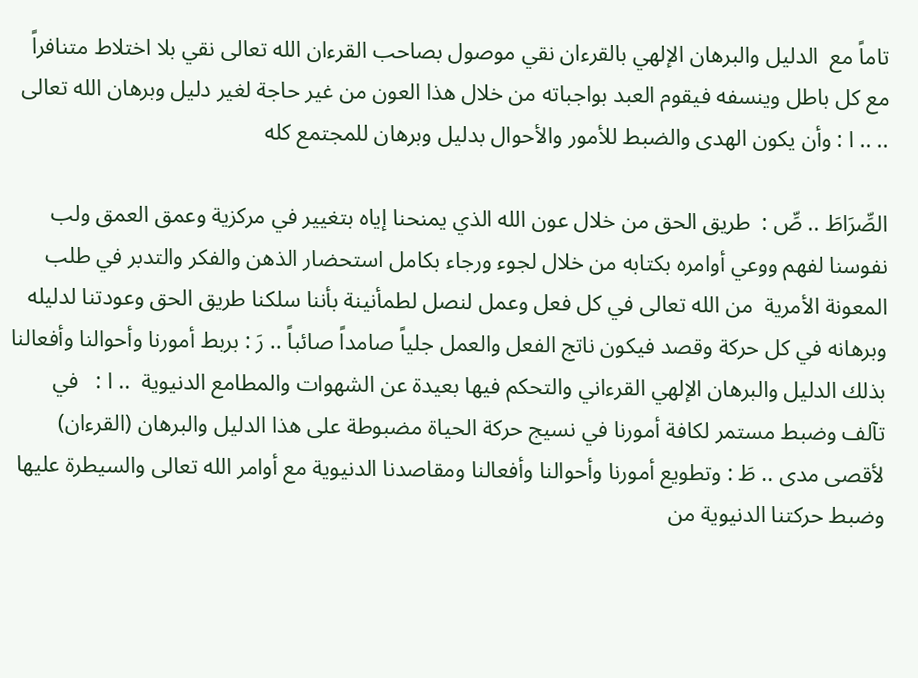تاماً مع  الدليل والبرهان الإلهي بالقرءان نقي موصول بصاحب القرءان الله تعالى نقي بلا اختلاط متنافراً مع كل باطل وينسفه فيقوم العبد بواجباته من خلال هذا العون من غير حاجة لغير دليل وبرهان الله تعالى .. .. ا : وأن يكون الهدى والضبط للأمور والأحوال بدليل وبرهان للمجتمع كله

الصِّرَاطَ .. صِّ :  طريق الحق من خلال عون الله الذي يمنحنا إياه بتغيير في مركزية وعمق العمق ولب  نفوسنا لفهم ووعي أوامره بكتابه من خلال لجوء ورجاء بكامل استحضار الذهن والفكر والتدبر في طلب المعونة الأمرية  من الله تعالى في كل فعل وعمل لنصل لطمأنينة بأننا سلكنا طريق الحق وعودتنا لدليله وبرهانه في كل حركة وقصد فيكون ناتج الفعل والعمل جلياً صامداً صائباً .. رَ : بربط أمورنا وأحوالنا وأفعالنا بذلك الدليل والبرهان الإلهي القرءاني والتحكم فيها بعيدة عن الشهوات والمطامع الدنيوية  .. ا :   في تآلف وضبط مستمر لكافة أمورنا في نسيج حركة الحياة مضبوطة على هذا الدليل والبرهان (القرءان) لأقصى مدى .. طَ : وتطويع أمورنا وأحوالنا وأفعالنا ومقاصدنا الدنيوية مع أوامر الله تعالى والسيطرة عليها وضبط حركتنا الدنيوية من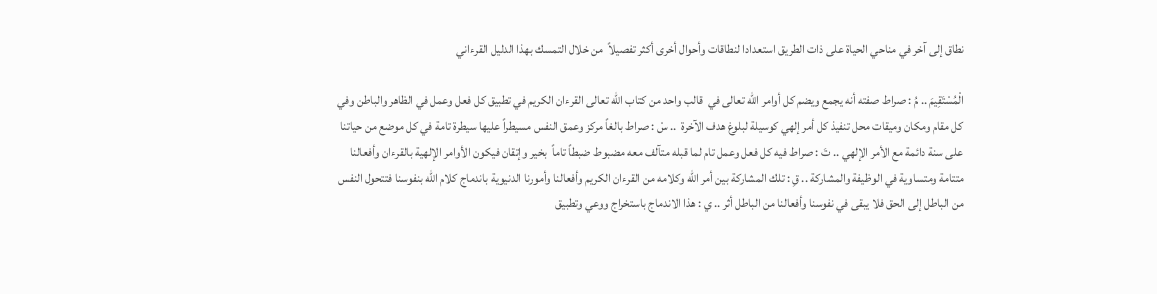نطاق إلى آخر في مناحي الحياة على ذات الطريق استعدادا لنطاقات وأحوال أخرى أكثر تفصيلاً  من خلال التمسك بهذا الدليل القرءاني

الْمُسْتَقِيمَ .. مُ : صراط صفته أنه يجمع ويضم كل أوامر الله تعالى في  قالب واحد من كتاب الله تعالى القرءان الكريم في تطبيق كل فعل وعمل في الظاهر والباطن وفي كل مقام ومكان وميقات محل تنفيذ كل أمر إلهي كوسيلة لبلوغ هدف الآخرة  .. سْ : صراط بالغاً مركز وعمق النفس مسيطراً عليها سيطرة تامة في كل موضع من حياتنا على سنة دائمة مع الأمر الإلهي .. تَ : صراط فيه كل فعل وعمل تام لما قبله متآلف معه مضبوط ضبطاً تاماً  بخير وإتقان فيكون الأوامر الإلهية بالقرءان وأفعالنا متتامة ومتساوية في الوظيفة والمشاركة .. قِ : تلك المشاركة بين أمر الله وكلامه من القرءان الكريم وأفعالنا وأمورنا الدنيوية باندماج كلام الله بنفوسنا فتتحول النفس من الباطل إلى الحق فلا يبقى في نفوسنا وأفعالنا من الباطل أثر .. ي : هذا الاندماج باستخراج ووعي وتطبيق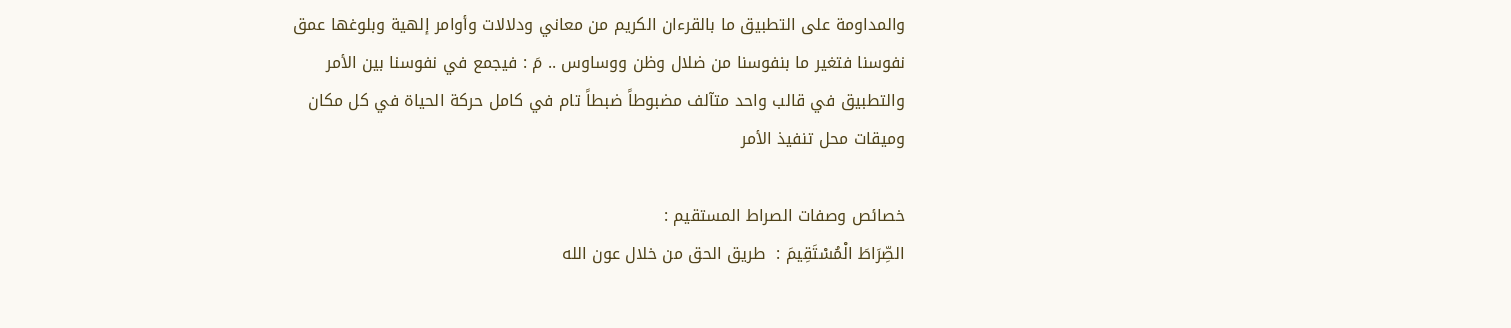والمداومة على التطبيق ما بالقرءان الكريم من معاني ودلالات وأوامر إلهية وبلوغها عمق نفوسنا فتغير ما بنفوسنا من ضلال وظن ووساوس .. مَ : فيجمع في نفوسنا بين الأمر والتطبيق في قالب واحد متآلف مضبوطاً ضبطاً تام في كامل حركة الحياة في كل مكان وميقات محل تنفيذ الأمر

خصائص وصفات الصراط المستقيم :
الصِّرَاطَ الْمُسْتَقِيمَ :  طريق الحق من خلال عون الله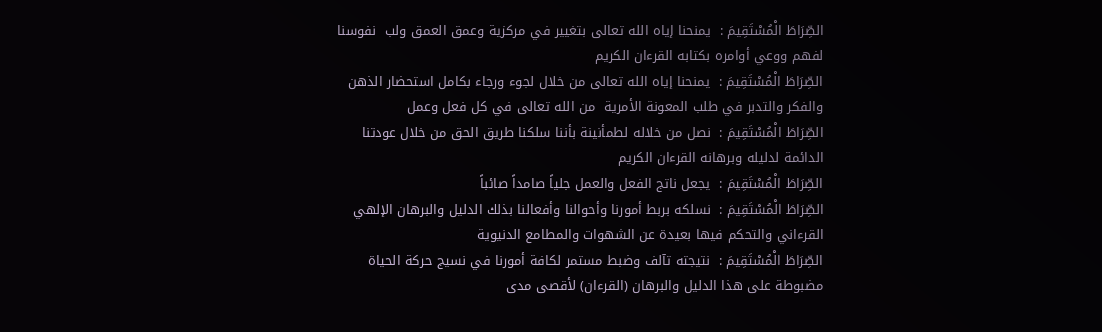الصِّرَاطَ الْمُسْتَقِيمَ :  يمنحنا إياه الله تعالى بتغيير في مركزية وعمق العمق ولب  نفوسنا لفهم ووعي أوامره بكتابه القرءان الكريم
الصِّرَاطَ الْمُسْتَقِيمَ :  يمنحنا إياه الله تعالى من خلال لجوء ورجاء بكامل استحضار الذهن والفكر والتدبر في طلب المعونة الأمرية  من الله تعالى في كل فعل وعمل
الصِّرَاطَ الْمُسْتَقِيمَ :  نصل من خلاله لطمأنينة بأننا سلكنا طريق الحق من خلال عودتنا الدائمة لدليله وبرهانه القرءان الكريم
الصِّرَاطَ الْمُسْتَقِيمَ :  يجعل ناتج الفعل والعمل جلياً صامداً صائباً
الصِّرَاطَ الْمُسْتَقِيمَ :  نسلكه بربط أمورنا وأحوالنا وأفعالنا بذلك الدليل والبرهان الإلهي القرءاني والتحكم فيها بعيدة عن الشهوات والمطامع الدنيوية
الصِّرَاطَ الْمُسْتَقِيمَ :  نتيجته تآلف وضبط مستمر لكافة أمورنا في نسيج حركة الحياة مضبوطة على هذا الدليل والبرهان (القرءان) لأقصى مدى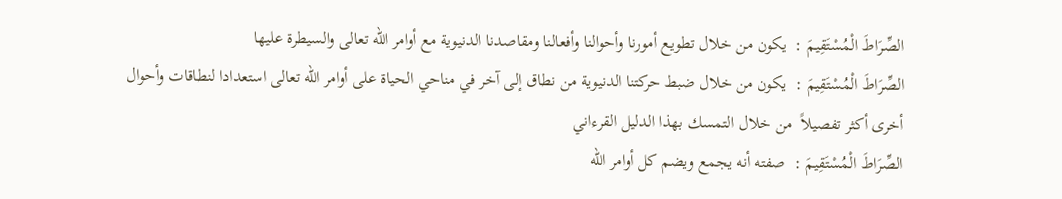الصِّرَاطَ الْمُسْتَقِيمَ :  يكون من خلال تطويع أمورنا وأحوالنا وأفعالنا ومقاصدنا الدنيوية مع أوامر الله تعالى والسيطرة عليها
الصِّرَاطَ الْمُسْتَقِيمَ :  يكون من خلال ضبط حركتنا الدنيوية من نطاق إلى آخر في مناحي الحياة على أوامر الله تعالى استعدادا لنطاقات وأحوال أخرى أكثر تفصيلاً  من خلال التمسك بهذا الدليل القرءاني
الصِّرَاطَ الْمُسْتَقِيمَ :  صفته أنه يجمع ويضم كل أوامر الله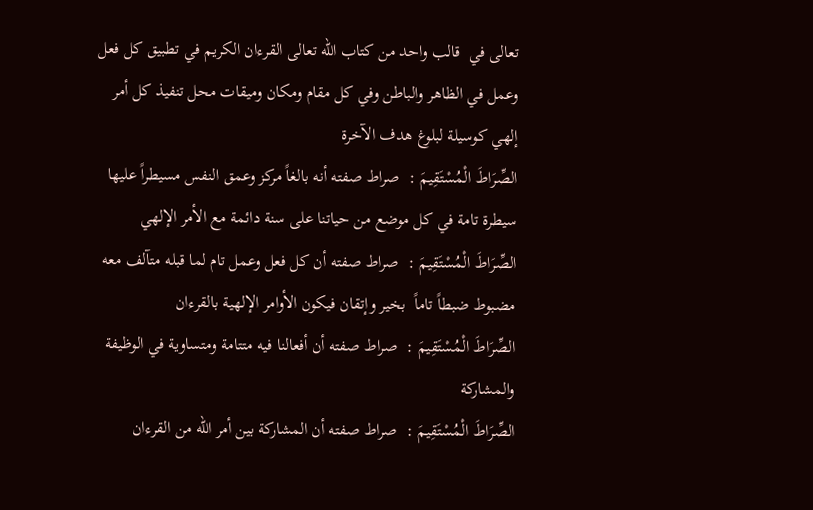تعالى في  قالب واحد من كتاب الله تعالى القرءان الكريم في تطبيق كل فعل وعمل في الظاهر والباطن وفي كل مقام ومكان وميقات محل تنفيذ كل أمر إلهي كوسيلة لبلوغ هدف الآخرة
الصِّرَاطَ الْمُسْتَقِيمَ :  صراط صفته أنه بالغاً مركز وعمق النفس مسيطراً عليها سيطرة تامة في كل موضع من حياتنا على سنة دائمة مع الأمر الإلهي
الصِّرَاطَ الْمُسْتَقِيمَ :  صراط صفته أن كل فعل وعمل تام لما قبله متآلف معه مضبوط ضبطاً تاماً  بخير وإتقان فيكون الأوامر الإلهية بالقرءان
الصِّرَاطَ الْمُسْتَقِيمَ :  صراط صفته أن أفعالنا فيه متتامة ومتساوية في الوظيفة والمشاركة
الصِّرَاطَ الْمُسْتَقِيمَ :  صراط صفته أن المشاركة بين أمر الله من القرءان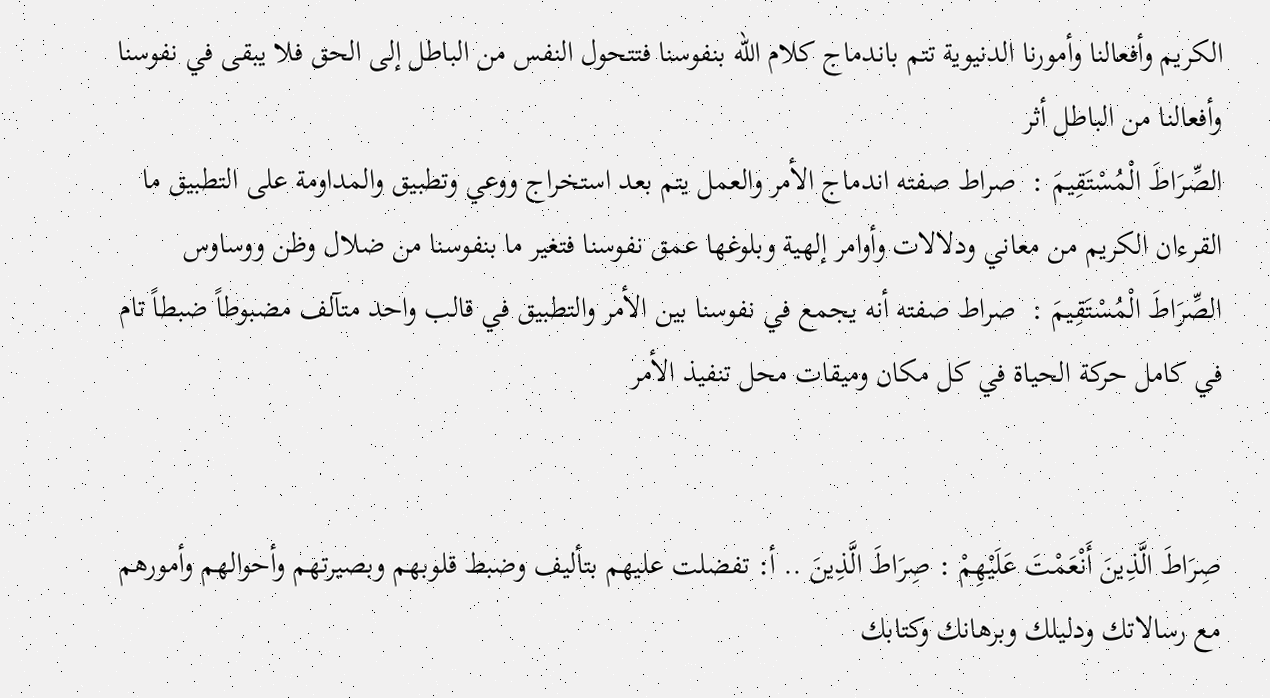الكريم وأفعالنا وأمورنا الدنيوية تتم باندماج كلام الله بنفوسنا فتتحول النفس من الباطل إلى الحق فلا يبقى في نفوسنا وأفعالنا من الباطل أثر
الصِّرَاطَ الْمُسْتَقِيمَ :  صراط صفته اندماج الأمر والعمل يتم بعد استخراج ووعي وتطبيق والمداومة على التطبيق ما القرءان الكريم من معاني ودلالات وأوامر إلهية وبلوغها عمق نفوسنا فتغير ما بنفوسنا من ضلال وظن ووساوس
الصِّرَاطَ الْمُسْتَقِيمَ :  صراط صفته أنه يجمع في نفوسنا بين الأمر والتطبيق في قالب واحد متآلف مضبوطاً ضبطاً تام في كامل حركة الحياة في كل مكان وميقات محل تنفيذ الأمر


صِرَاطَ الَّذِينَ أَنْعَمْتَ عَلَيْهِمْ : صِرَاطَ الَّذِينَ .. أ: تفضلت عليهم بتأليف وضبط قلوبهم وبصيرتهم وأحوالهم وأمورهم مع رسالاتك ودليلك وبرهانك وكتابك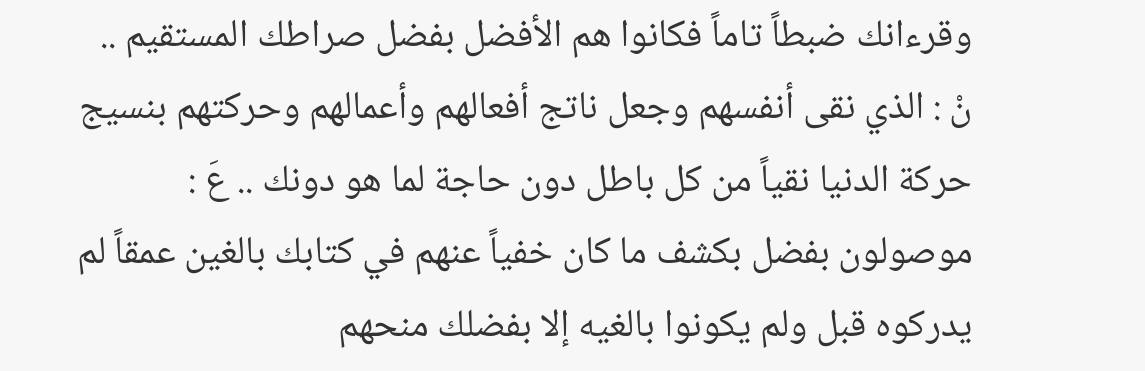وقرءانك ضبطاً تاماً فكانوا هم الأفضل بفضل صراطك المستقيم .. نْ : الذي نقى أنفسهم وجعل ناتج أفعالهم وأعمالهم وحركتهم بنسيج حركة الدنيا نقياً من كل باطل دون حاجة لما هو دونك .. عَ : موصولون بفضل بكشف ما كان خفياً عنهم في كتابك بالغين عمقاً لم يدركوه قبل ولم يكونوا بالغيه إلا بفضلك منحهم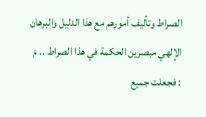الصراط وتأليف أمورهم مع هذا الدليل والبرهان الإلهي مبصرين الحكمة في هذا الصراط .. مْ : فجعلت جميع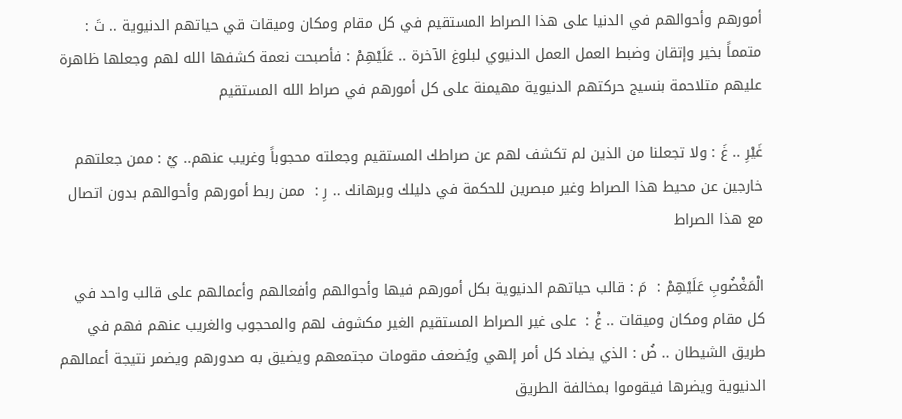أمورهم وأحوالهم في الدنيا على هذا الصراط المستقيم في كل مقام ومكان وميقات قي حياتهم الدنيوية .. تَ : متمماً بخير وإتقان وضبط العمل العمل الدنيوي لبلوغ الآخرة .. عَلَيْهِمْ : فأصبحت نعمة كشفها الله لهم وجعلها ظاهرة عليهم متلاحمة بنسيج حركتهم الدنيوية مهيمنة على كل أمورهم في صراط الله المستقيم

غَيْرِ .. غَ : ولا تجعلنا من الذين لم تكشف لهم عن صراطك المستقيم وجعلته محجوباً وغريب عنهم.. يْ : ممن جعلتهم خارجين عن محيط هذا الصراط وغير مبصرين للحكمة في دليلك وبرهانك .. رِ :  ممن ربط أمورهم وأحوالهم بدون اتصال مع هذا الصراط

الْمَغْضُوبِ عَلَيْهِمْ :  مَ : قالب حياتهم الدنيوية بكل أمورهم فيها وأحوالهم وأفعالهم وأعمالهم على قالب واحد في كل مقام ومكان وميقات .. غْ :  على غير الصراط المستقيم الغير مكشوف لهم والمحجوب والغريب عنهم فهم في طريق الشيطان .. ضُ : الذي يضاد كل أمر إلهي ويُضعف مقومات مجتمعهم ويضيق به صدورهم ويضمر نتيجة أعمالهم الدنيوية ويضرها فيقوموا بمخالفة الطريق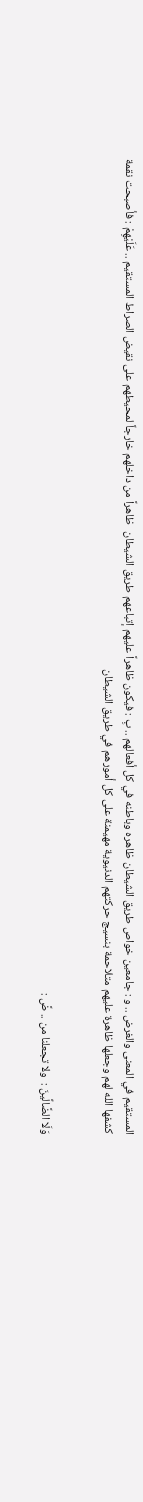المستقيم في المعنى والغرض .. و : جامعين خواص طريق الشيطان ظاهره وباطنه في كل أفعالهم .. بِ : فيكون ظاهراً عليهم إتباعهم طريق الشيطان  ظاهراً من داخلهم خارجاً لمحيطهم على نقيض الصراط المستقيم .. عَلَيْهِمْ : فأصبحت نقمة كشفها الله لهم وجعلها ظاهرة عليهم متلاحمة بنسيج حركتهم الدنيوية مهيمنة على كل أمورهم في طريق الشيطان


وَلَا الضَّالِّينَ :  ولا تجعلنا من .. ضَّ :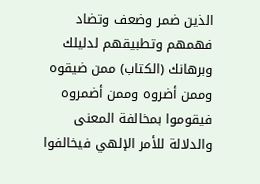الذين ضمر وضعف وتضاد فهمهم وتطبيقهم لدليلك وبرهانك (الكتاب) ممن ضيقوه وممن أضروه وممن أضمروه فيقوموا بمخالفة المعنى والدلالة للأمر الإلهي فيخالفوا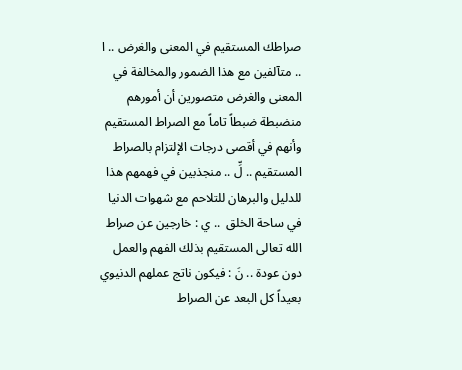صراطك المستقيم في المعنى والغرض .. ا .. متآلفين مع هذا الضمور والمخالفة في المعنى والغرض متصورين أن أمورهم منضبطة ضبطاً تاماً مع الصراط المستقيم وأنهم في أقصى درجات الإلتزام بالصراط المستقيم .. لِّ .. منجذبين في فهمهم هذا للدليل والبرهان للتلاحم مع شهوات الدنيا في ساحة الخلق  .. ي : خارجين عن صراط الله تعالى المستقيم بذلك الفهم والعمل دون عودة .. نَ : فيكون ناتج عملهم الدنيوي بعيداً كل البعد عن الصراط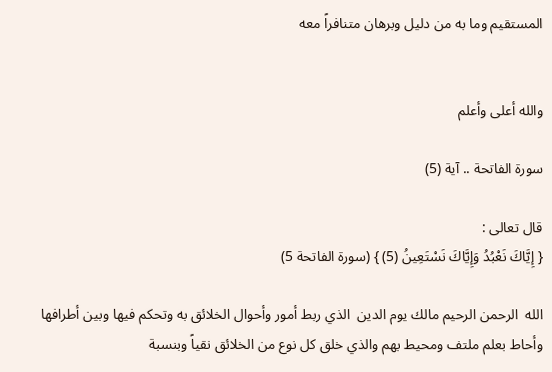المستقيم وما به من دليل وبرهان متنافراً معه


والله أعلى وأعلم

سورة الفاتحة .. آية (5)

قال تعالى :
{ إِيَّاكَ نَعْبُدُ وَإِيَّاكَ نَسْتَعِينُ (5) } (سورة الفاتحة 5)

الله  الرحمن الرحيم مالك يوم الدين  الذي ربط أمور وأحوال الخلائق به وتحكم فيها وبين أطرافها وأحاط بعلم ملتف ومحيط بهم والذي خلق كل نوع من الخلائق نقياً وبنسبة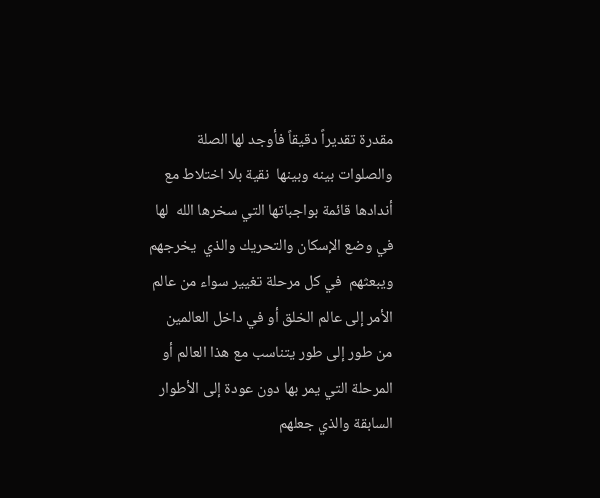مقدرة تقديراً دقيقاً فأوجد لها الصلة والصلوات بينه وبينها  نقية بلا اختلاط مع أندادها قائمة بواجباتها التي سخرها الله  لها في وضع الإسكان والتحريك والذي  يخرجهم ويبعثهم  في كل مرحلة تغيير سواء من عالم الأمر إلى عالم الخلق أو في داخل العالمين من طور إلى طور يتناسب مع هذا العالم أو المرحلة التي يمر بها دون عودة إلى الأطوار السابقة والذي جعلهم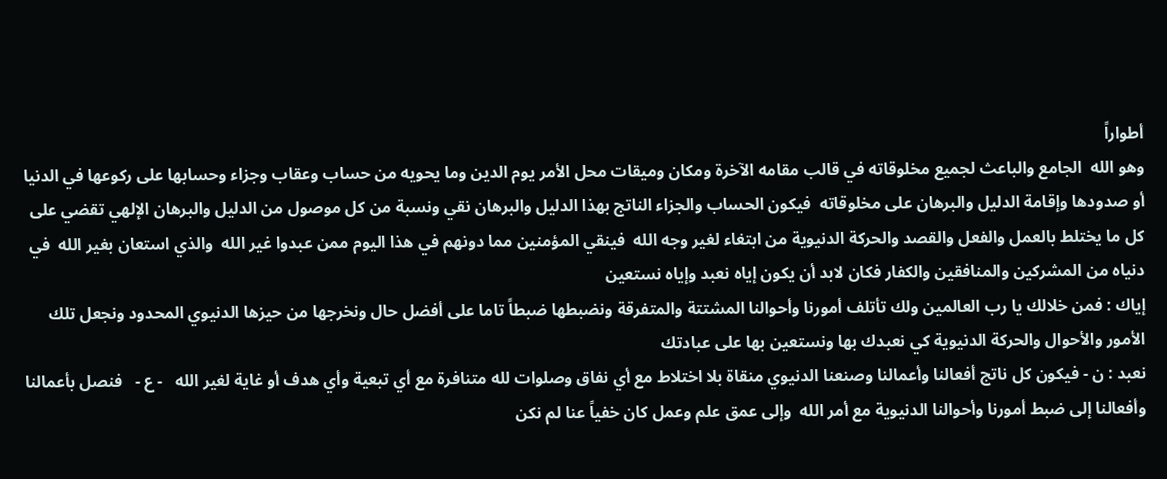أطواراً
وهو الله  الجامع والباعث لجميع مخلوقاته في قالب مقامه الآخرة ومكان وميقات محل الأمر يوم الدين وما يحويه من حساب وعقاب وجزاء وحسابها على ركوعها في الدنيا أو صدودها وإقامة الدليل والبرهان على مخلوقاته  فيكون الحساب والجزاء الناتج بهذا الدليل والبرهان نقي ونسبة من كل موصول من الدليل والبرهان الإلهي تقضي على كل ما يختلط بالعمل والفعل والقصد والحركة الدنيوية من ابتغاء لغير وجه الله  فينقي المؤمنين مما دونهم في هذا اليوم ممن عبدوا غير الله  والذي استعان بغير الله  في دنياه من المشركين والمنافقين والكفار فكان لابد أن يكون إياه نعبد وإياه نستعين
إياك : فمن خلالك يا رب العالمين ولك تأتلف أمورنا وأحوالنا المشتتة والمتفرقة ونضبطها ضبطاً تاما على أفضل حال ونخرجها من حيزها الدنيوي المحدود ونجعل تلك الأمور والأحوال والحركة الدنيوية كي نعبدك بها ونستعين بها على عبادتك
نعبد : ن - فيكون كل ناتج أفعالنا وأعمالنا وصنعنا الدنيوي منقاة بلا اختلاط مع أي نفاق وصلوات لله متنافرة مع أي تبعية وأي هدف أو غاية لغير الله   - ع -   فنصل بأعمالنا وأفعالنا إلى ضبط أمورنا وأحوالنا الدنيوية مع أمر الله  وإلى عمق علم وعمل كان خفياً عنا لم نكن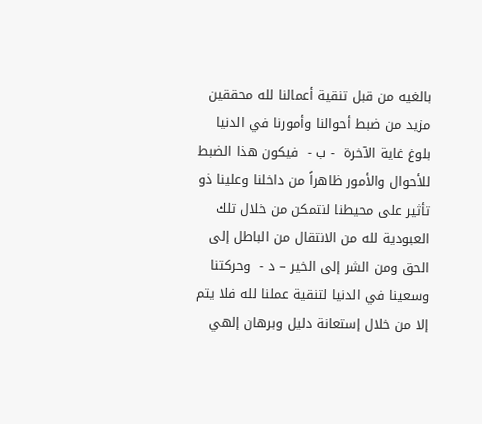بالغيه من قبل تنقية أعمالنا لله محققين مزيد من ضبط أحوالنا وأمورنا في الدنيا بلوغ غاية الآخرة  - ب -  فيكون هذا الضبط للأحوال والأمور ظاهراً من داخلنا وعلينا ذو تأثير على محيطنا لنتمكن من خلال تلك العبودية لله من الانتقال من الباطل إلى الحق ومن الشر إلى الخير – د -  وحركتنا وسعينا في الدنيا لتنقية عملنا لله فلا يتم إلا من خلال إستعانة دليل وبرهان إلهي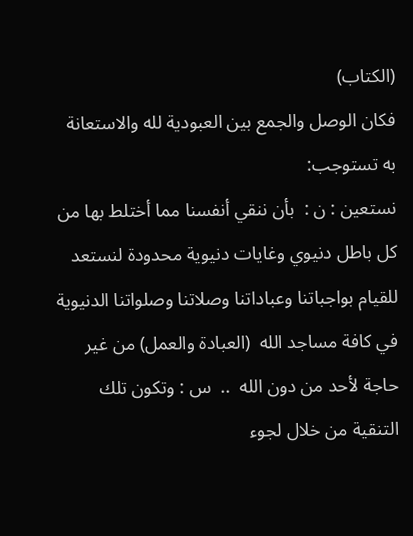(الكتاب)
فكان الوصل والجمع بين العبودية لله والاستعانة به تستوجب:
نستعين : ن :  بأن ننقي أنفسنا مما أختلط بها من كل باطل دنيوي وغايات دنيوية محدودة لنستعد للقيام بواجباتنا وعباداتنا وصلاتنا وصلواتنا الدنيوية في كافة مساجد الله  (العبادة والعمل) من غير حاجة لأحد من دون الله  ..  س : وتكون تلك التنقية من خلال لجوء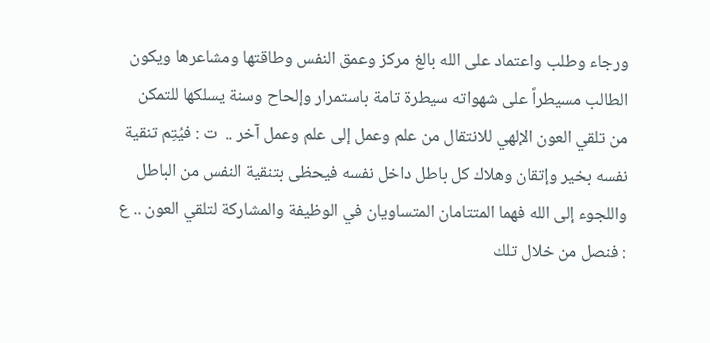ورجاء وطلب واعتماد على الله بالغ مركز وعمق النفس وطاقتها ومشاعرها ويكون الطالب مسيطراً على شهواته سيطرة تامة باستمرار وإلحاح وسنة يسلكها للتمكن من تلقي العون الإلهي للانتقال من علم وعمل إلى علم وعمل آخر ..  ت : فيُتِم تنقية نفسه بخير وإتقان وهلاك كل باطل داخل نفسه فيحظى بتنقية النفس من الباطل واللجوء إلى الله فهما المتتامان المتساويان في الوظيفة والمشاركة لتلقي العون .. ع : فنصل من خلال تلك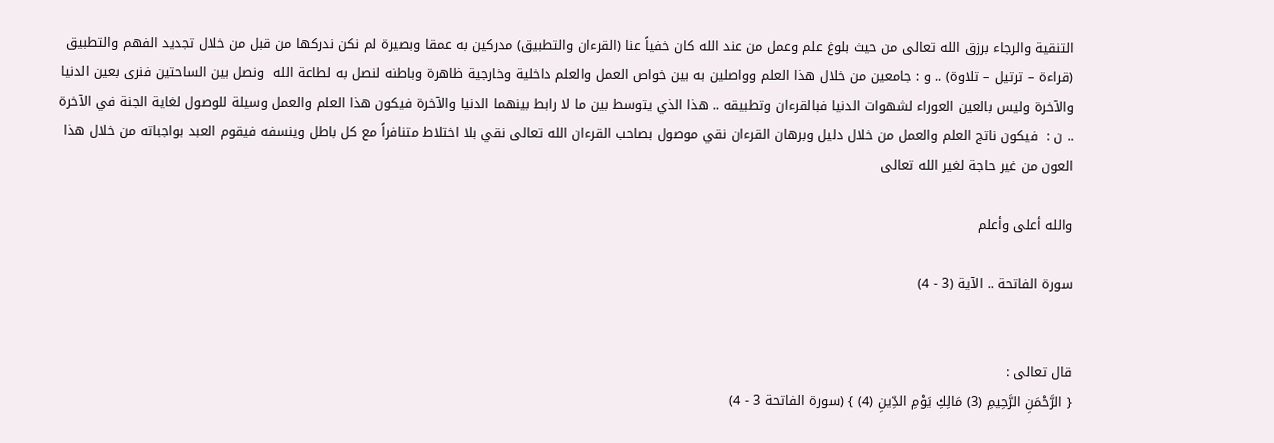التنقية والرجاء برزق الله تعالى من حيث بلوغ علم وعمل من عند الله كان خفياً عنا (القرءان والتطبيق) مدركين به عمقا وبصيرة لم نكن ندركها من قبل من خلال تجديد الفهم والتطبيق (قراءة – ترتيل – تلاوة) .. و : جامعين من خلال هذا العلم وواصلين به بين خواص العمل والعلم داخلية وخارجية ظاهرة وباطنه لنصل به لطاعة الله  ونصل بين الساحتين فنرى بعين الدنيا والآخرة وليس بالعين العوراء لشهوات الدنيا فبالقرءان وتطبيقه .. هذا الذي يتوسط بين ما لا رابط بينهما الدنيا والآخرة فيكون هذا العلم والعمل وسيلة للوصول لغاية الجنة في الآخرة  .. ن :  فيكون ناتج العلم والعمل من خلال دليل وبرهان القرءان نقي موصول بصاحب القرءان الله تعالى نقي بلا اختلاط متنافراً مع كل باطل وينسفه فيقوم العبد بواجباته من خلال هذا العون من غير حاجة لغير الله تعالى

والله أعلى وأعلم

سورة الفاتحة .. الآية (3 - 4)


قال تعالى :
{ الرَّحْمَنِ الرَّحِيمِ (3) مَالِكِ يَوْمِ الدِّينِ (4) } (سورة الفاتحة 3 - 4)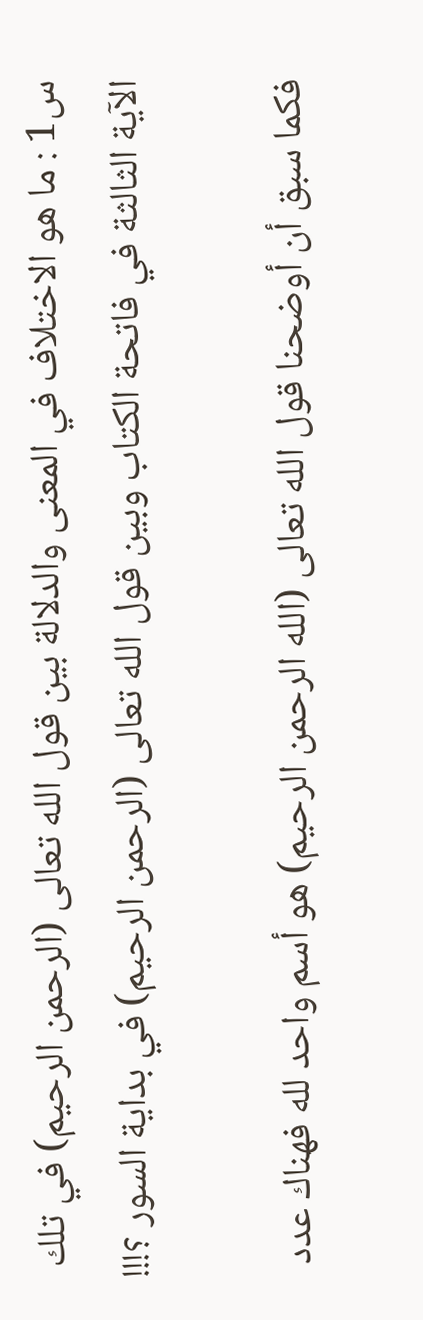س1 : ما هو الاختلاف في المعنى والدلالة بين قول الله تعالى (الرحمن الرحيم) في تلك الآية الثالثة في فاتحة الكتاب وبين قول الله تعالى (الرحمن الرحيم) في بداية السور ؟!!!

فكما سبق أن أوضحنا قول الله تعالى (الله الرحمن الرحيم) هو أسم واحد لله فهناك عدد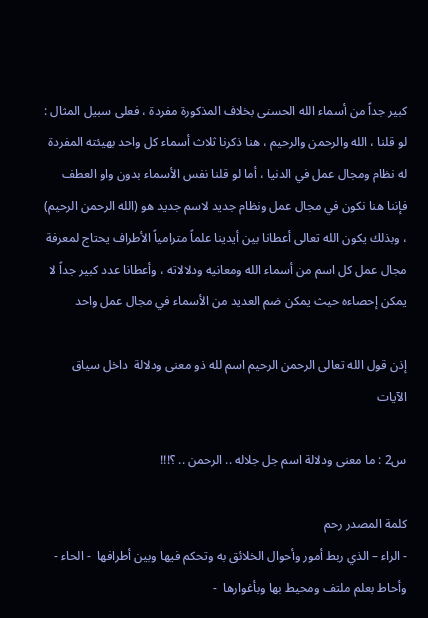كبير جداً من أسماء الله الحسنى بخلاف المذكورة مفردة ، فعلى سبيل المثال :
لو قلنا ، الله والرحمن والرحيم ، هنا ذكرنا ثلاث أسماء كل واحد بهيئته المفردة له نظام ومجال عمل في الدنيا ، أما لو قلنا نفس الأسماء بدون واو العطف فإننا هنا نكون في مجال عمل ونظام جديد لاسم جديد هو (الله الرحمن الرحيم) ، وبذلك يكون الله تعالى أعطانا بين أيدينا علماً مترامياً الأطراف يحتاج لمعرفة مجال عمل كل اسم من أسماء الله ومعانيه ودلالاته ، وأعطانا عدد كبير جداً لا يمكن إحصاءه حيث يمكن ضم العديد من الأسماء في مجال عمل واحد

إذن قول الله تعالى الرحمن الرحيم اسم لله ذو معنى ودلالة  داخل سياق الآيات

س2 : ما معنى ودلالة اسم جل جلاله .. الرحمن .. ؟!!!

كلمة المصدر رحم
- الراء – الذي ربط أمور وأحوال الخلائق به وتحكم فيها وبين أطرافها  - الحاء - وأحاط بعلم ملتف ومحيط بها وبأغوارها  -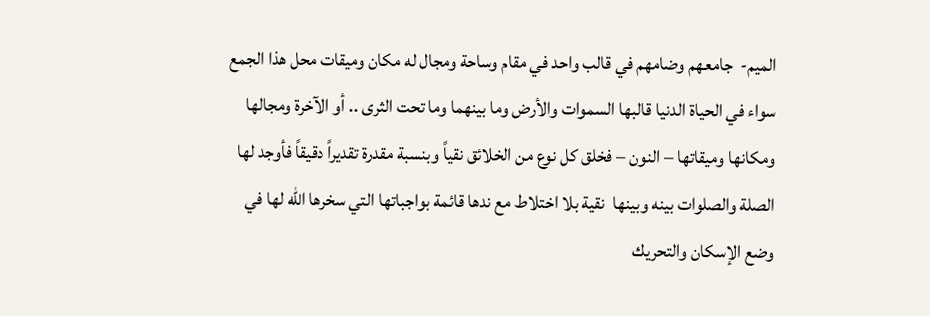الميم-  جامعهم وضامهم في قالب واحد في مقام وساحة ومجال له مكان وميقات محل هذا الجمع سواء في الحياة الدنيا قالبها السموات والأرض وما بينهما وما تحت الثرى .. أو الآخرة ومجالها ومكانها وميقاتها – النون – فخلق كل نوع من الخلائق نقياً وبنسبة مقدرة تقديراً دقيقاً فأوجد لها الصلة والصلوات بينه وبينها  نقية بلا اختلاط مع ندها قائمة بواجباتها التي سخرها الله لها في وضع الإسكان والتحريك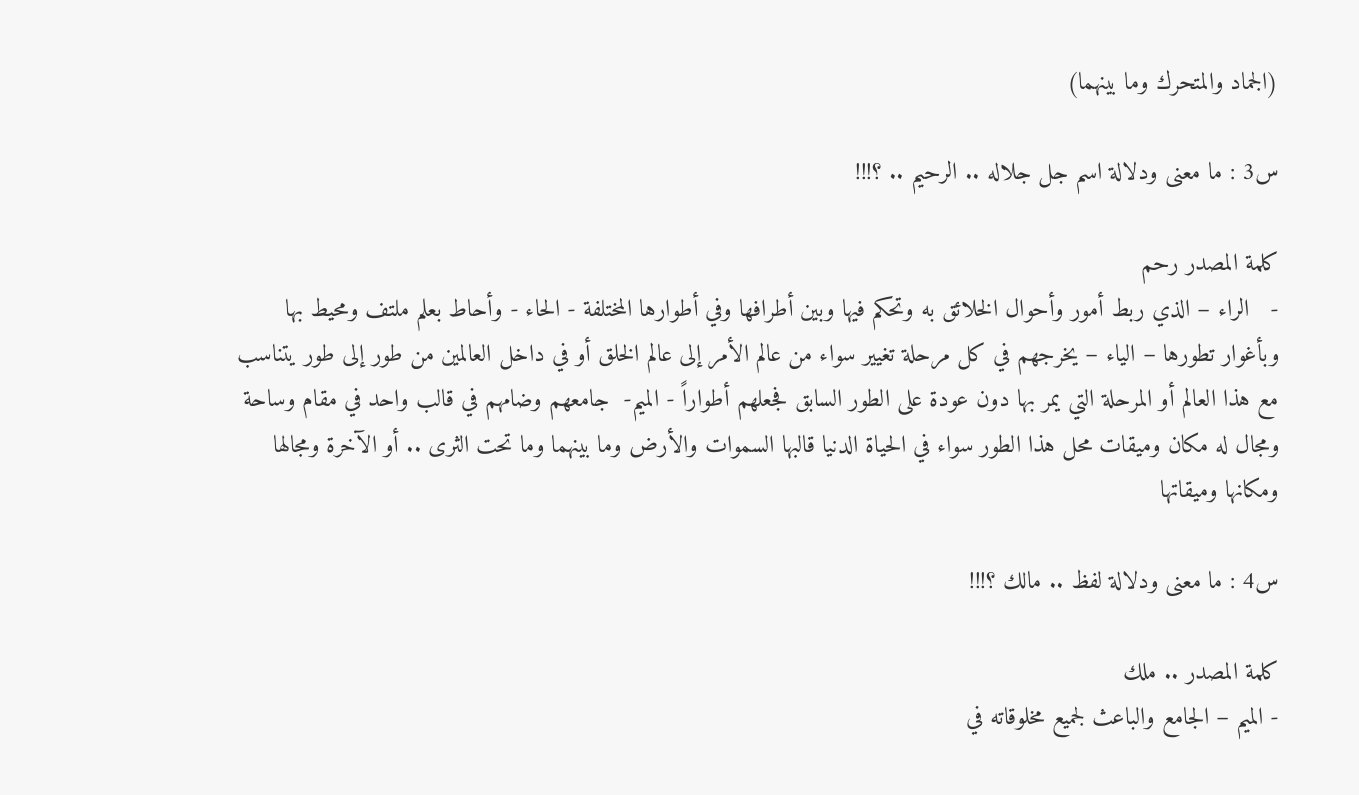(الجماد والمتحرك وما بينهما)

س3 : ما معنى ودلالة اسم جل جلاله .. الرحيم .. ؟!!!

كلمة المصدر رحم
-   الراء – الذي ربط أمور وأحوال الخلائق به وتحكم فيها وبين أطرافها وفي أطوارها المختلفة - الحاء - وأحاط بعلم ملتف ومحيط بها وبأغوار تطورها – الياء – يخرجهم في كل مرحلة تغيير سواء من عالم الأمر إلى عالم الخلق أو في داخل العالمين من طور إلى طور يتناسب مع هذا العالم أو المرحلة التي يمر بها دون عودة على الطور السابق فجعلهم أطواراً - الميم-  جامعهم وضامهم في قالب واحد في مقام وساحة ومجال له مكان وميقات محل هذا الطور سواء في الحياة الدنيا قالبها السموات والأرض وما بينهما وما تحت الثرى .. أو الآخرة ومجالها ومكانها وميقاتها

س4 : ما معنى ودلالة لفظ .. مالك ؟!!!

كلمة المصدر .. ملك
- الميم – الجامع والباعث لجميع مخلوقاته في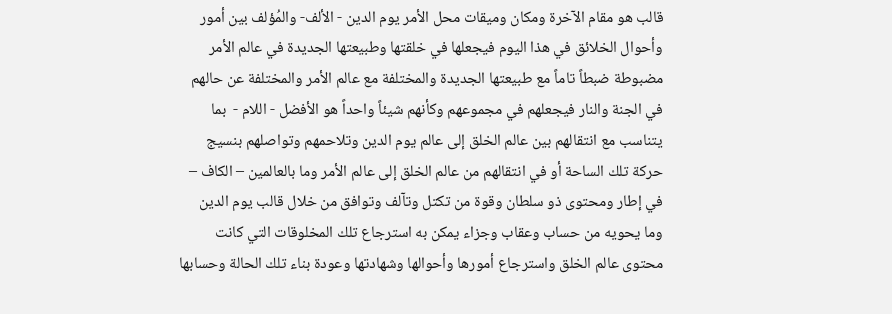قالب هو مقام الآخرة ومكان وميقات محل الأمر يوم الدين - الألف- والمُؤلف بين أمور وأحوال الخلائق في هذا اليوم فيجعلها في خلقتها وطبيعتها الجديدة في عالم الأمر مضبوطة ضبطاً تاماً مع طبيعتها الجديدة والمختلفة مع عالم الأمر والمختلفة عن حالهم في الجنة والنار فيجعلهم في مجموعهم وكأنهم شيئاً واحداً هو الأفضل - اللام -  بما يتناسب مع انتقالهم بين عالم الخلق إلى عالم يوم الدين وتلاحمهم وتواصلهم بنسيج حركة تلك الساحة أو في انتقالهم من عالم الخلق إلى عالم الأمر وما بالعالمين – الكاف – في إطار ومحتوى ذو سلطان وقوة من تكتل وتآلف وتوافق من خلال قالب يوم الدين وما يحويه من حساب وعقاب وجزاء يمكن به استرجاع تلك المخلوقات التي كانت محتوى عالم الخلق واسترجاع أمورها وأحوالها وشهادتها وعودة بناء تلك الحالة وحسابها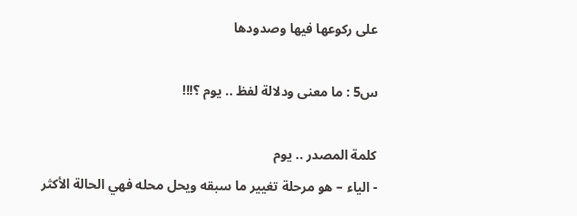على ركوعها فيها وصدودها

س5 : ما معنى ودلالة لفظ .. يوم ؟!!!

كلمة المصدر .. يوم
- الياء – هو مرحلة تغيير ما سبقه ويحل محله فهي الحالة الأكثر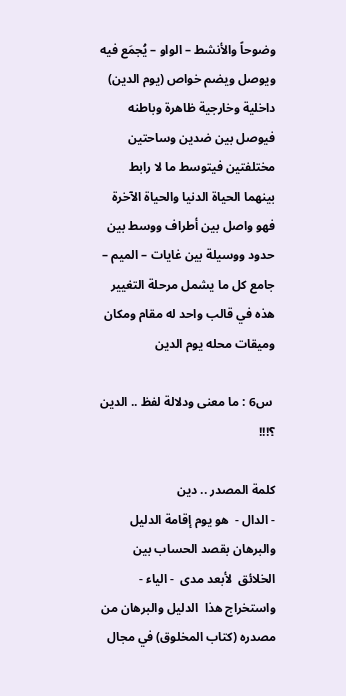وضوحاً والأنشط – الواو – يُجمَع فيه ويوصل ويضم خواص (يوم الدين) داخلية وخارجية ظاهرة وباطنه فيوصل بين ضدين وساحتين مختلفتين فيتوسط ما لا رابط بينهما الحياة الدنيا والحياة الآخرة فهو واصل بين أطراف ووسط بين حدود ووسيلة بين غايات – الميم – جامع كل ما يشمل مرحلة التغيير هذه في قالب واحد له مقام ومكان وميقات محله يوم الدين

 س6 : ما معنى ودلالة لفظ .. الدين ؟!!!

كلمة المصدر .. دين
- الدال -  هو يوم إقامة الدليل والبرهان بقصد الحساب بين الخلائق  لأبعد مدى  - الياء -  واستخراج هذا  الدليل والبرهان من مصدره (كتاب المخلوق) في مجال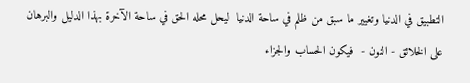التطبيق في الدنيا وتغيير ما سبق من ظلم في ساحة الدنيا  ليحل محله الحق في ساحة الآخرة بهذا الدليل والبرهان على الخلائق - النون -  فيكون الحساب والجزاء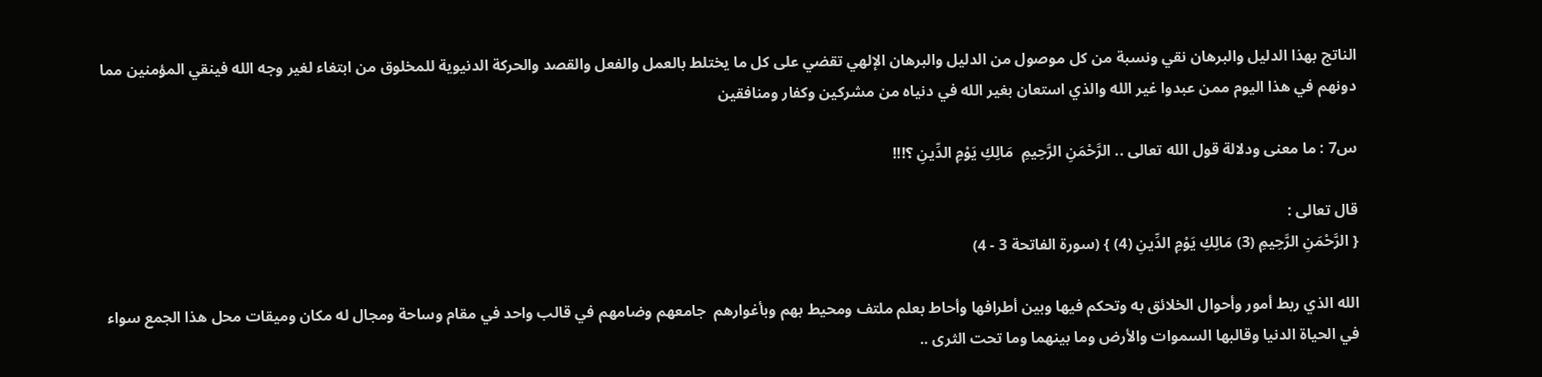الناتج بهذا الدليل والبرهان نقي ونسبة من كل موصول من الدليل والبرهان الإلهي تقضي على كل ما يختلط بالعمل والفعل والقصد والحركة الدنيوية للمخلوق من ابتغاء لغير وجه الله فينقي المؤمنين مما دونهم في هذا اليوم ممن عبدوا غير الله والذي استعان بغير الله في دنياه من مشركين وكفار ومنافقين

س7 : ما معنى ودلالة قول الله تعالى .. الرَّحْمَنِ الرَّحِيمِ  مَالِكِ يَوْمِ الدِّينِ ؟!!!

قال تعالى :
{ الرَّحْمَنِ الرَّحِيمِ (3) مَالِكِ يَوْمِ الدِّينِ (4) } (سورة الفاتحة 3 - 4)

الله الذي ربط أمور وأحوال الخلائق به وتحكم فيها وبين أطرافها وأحاط بعلم ملتف ومحيط بهم وبأغوارهم  جامعهم وضامهم في قالب واحد في مقام وساحة ومجال له مكان وميقات محل هذا الجمع سواء في الحياة الدنيا وقالبها السموات والأرض وما بينهما وما تحت الثرى ..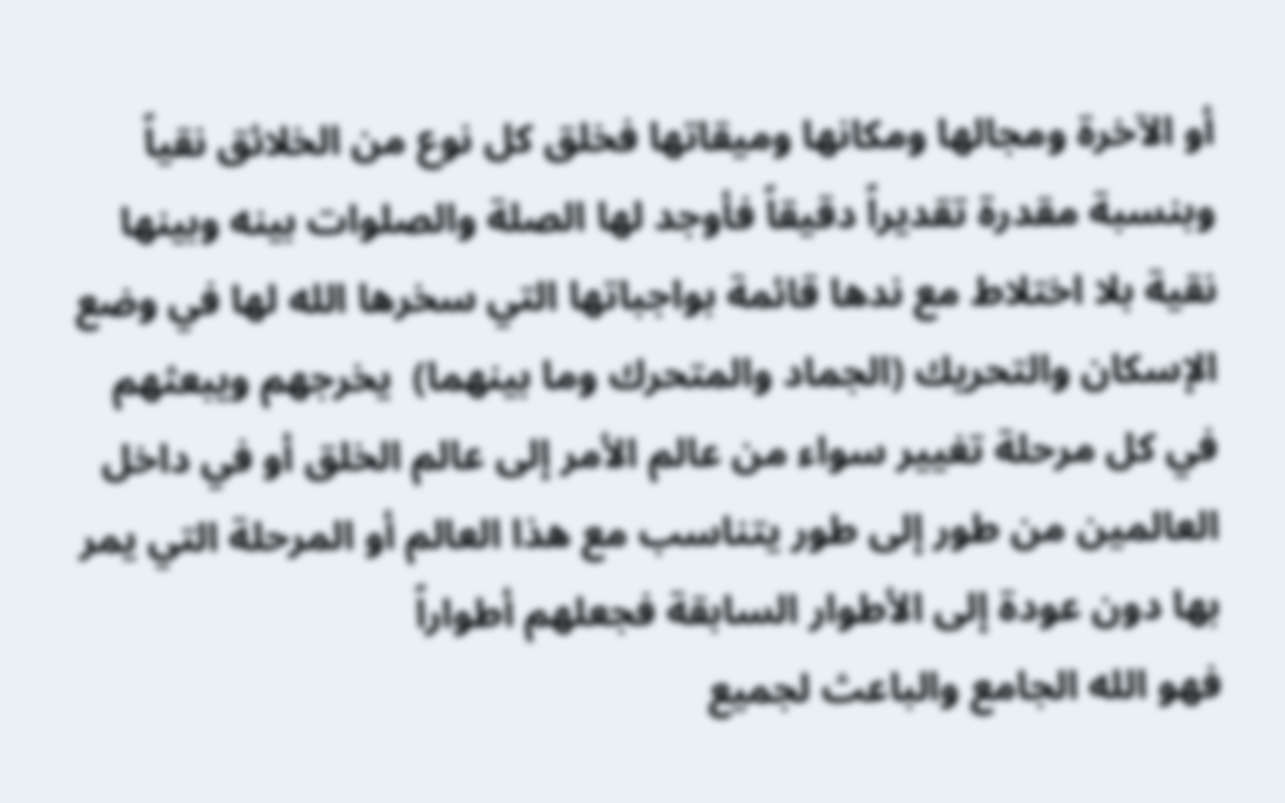أو الآخرة ومجالها ومكانها وميقاتها فخلق كل نوع من الخلائق نقياً وبنسبة مقدرة تقديراً دقيقاً فأوجد لها الصلة والصلوات بينه وبينها  نقية بلا اختلاط مع ندها قائمة بواجباتها التي سخرها الله لها في وضع الإسكان والتحريك (الجماد والمتحرك وما بينهما)  يخرجهم ويبعثهم  في كل مرحلة تغيير سواء من عالم الأمر إلى عالم الخلق أو في داخل العالمين من طور إلى طور يتناسب مع هذا العالم أو المرحلة التي يمر بها دون عودة إلى الأطوار السابقة فجعلهم أطواراً
فهو الله الجامع والباعث لجميع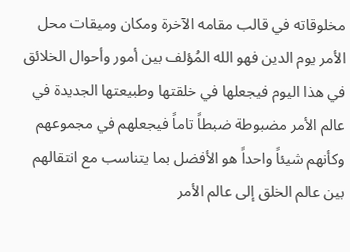مخلوقاته في قالب مقامه الآخرة ومكان وميقات محل الأمر يوم الدين فهو الله المُؤلف بين أمور وأحوال الخلائق في هذا اليوم فيجعلها في خلقتها وطبيعتها الجديدة في عالم الأمر مضبوطة ضبطاً تاماً فيجعلهم في مجموعهم وكأنهم شيئاً واحداً هو الأفضل بما يتناسب مع انتقالهم بين عالم الخلق إلى عالم الأمر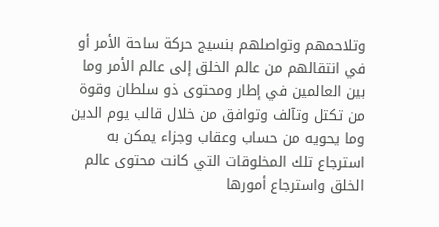وتلاحمهم وتواصلهم بنسيج حركة ساحة الأمر أو في انتقالهم من عالم الخلق إلى عالم الأمر وما بين العالمين في إطار ومحتوى ذو سلطان وقوة من تكتل وتآلف وتوافق من خلال قالب يوم الدين وما يحويه من حساب وعقاب وجزاء يمكن به استرجاع تلك المخلوقات التي كانت محتوى عالم الخلق واسترجاع أمورها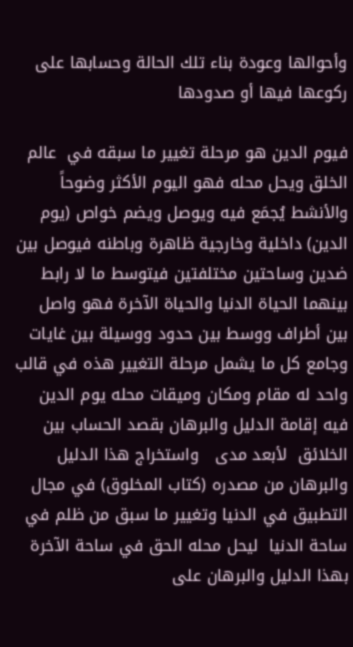وأحوالها وعودة بناء تلك الحالة وحسابها على ركوعها فيها أو صدودها

فيوم الدين هو مرحلة تغيير ما سبقه في  عالم الخلق ويحل محله فهو اليوم الأكثر وضوحاً والأنشط يُجمَع فيه ويوصل ويضم خواص (يوم الدين) داخلية وخارجية ظاهرة وباطنه فيوصل بين ضدين وساحتين مختلفتين فيتوسط ما لا رابط بينهما الحياة الدنيا والحياة الآخرة فهو واصل بين أطراف ووسط بين حدود ووسيلة بين غايات وجامع كل ما يشمل مرحلة التغيير هذه في قالب واحد له مقام ومكان وميقات محله يوم الدين  فيه إقامة الدليل والبرهان بقصد الحساب بين الخلائق  لأبعد مدى   واستخراج هذا الدليل والبرهان من مصدره (كتاب المخلوق) في مجال التطبيق في الدنيا وتغيير ما سبق من ظلم في ساحة الدنيا  ليحل محله الحق في ساحة الآخرة بهذا الدليل والبرهان على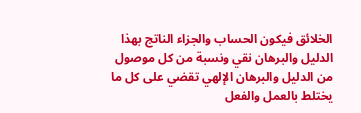الخلائق فيكون الحساب والجزاء الناتج بهذا الدليل والبرهان نقي ونسبة من كل موصول من الدليل والبرهان الإلهي تقضي على كل ما يختلط بالعمل والفعل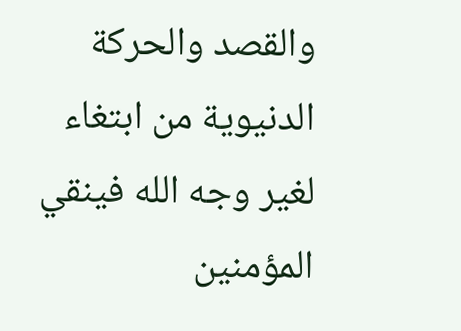والقصد والحركة الدنيوية من ابتغاء لغير وجه الله فينقي المؤمنين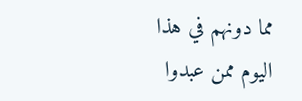مما دونهم في هذا اليوم ممن عبدوا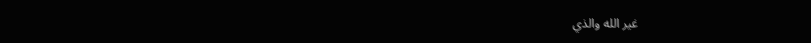غير الله والذي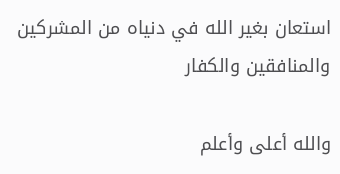استعان بغير الله في دنياه من المشركين والمنافقين والكفار

والله أعلى وأعلم